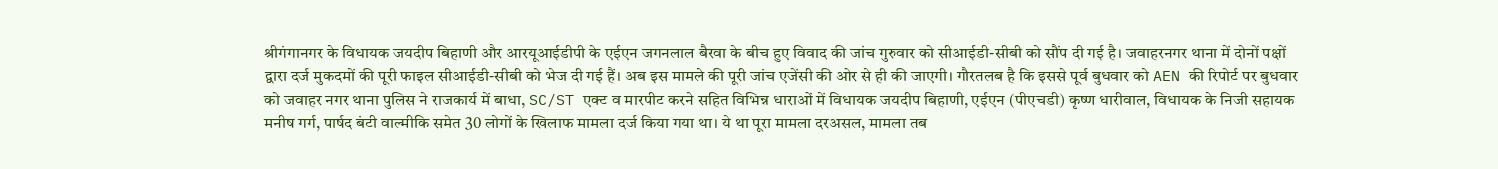श्रीगंगानगर के विधायक जयदीप बिहाणी और आरयूआईडीपी के एईएन जगनलाल बैरवा के बीच हुए विवाद की जांच गुरुवार को सीआईडी-सीबी को सौंप दी गई है। जवाहरनगर थाना में दोनों पक्षों द्वारा दर्ज मुकदमों की पूरी फाइल सीआईडी-सीबी को भेज दी गई हैं। अब इस मामले की पूरी जांच एजेंसी की ओर से ही की जाएगी। गौरतलब है कि इससे पूर्व बुधवार को AEN की रिपोर्ट पर बुधवार को जवाहर नगर थाना पुलिस ने राजकार्य में बाधा, SC/ST एक्ट व मारपीट करने सहित विभिन्न धाराओं में विधायक जयदीप बिहाणी, एईएन (पीएचडी) कृष्ण धारीवाल, विधायक के निजी सहायक मनीष गर्ग, पार्षद बंटी वाल्मीकि समेत 30 लोगों के खिलाफ मामला दर्ज किया गया था। ये था पूरा मामला दरअसल, मामला तब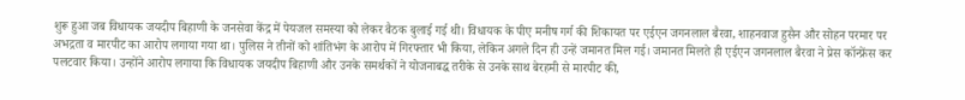शुरू हुआ जब विधायक जयदीप बिहाणी के जनसेवा केंद्र में पेयजल समस्या को लेकर बैठक बुलाई गई थी। विधायक के पीए मनीष गर्ग की शिकायत पर एईएन जगनलाल बैरवा, शाहनवाज हुसैन और सोहन परमार पर अभद्रता व मारपीट का आरोप लगाया गया था। पुलिस ने तीनों को शांतिभंग के आरोप में गिरफ्तार भी किया, लेकिन अगले दिन ही उन्हें जमानत मिल गई। जमानत मिलते ही एईएन जगनलाल बैरवा ने प्रेस कॉन्फ्रेंस कर पलटवार किया। उन्होंने आरोप लगाया कि विधायक जयदीप बिहाणी और उनके समर्थकों ने योजनाबद्ध तरीके से उनके साथ बेरहमी से मारपीट की,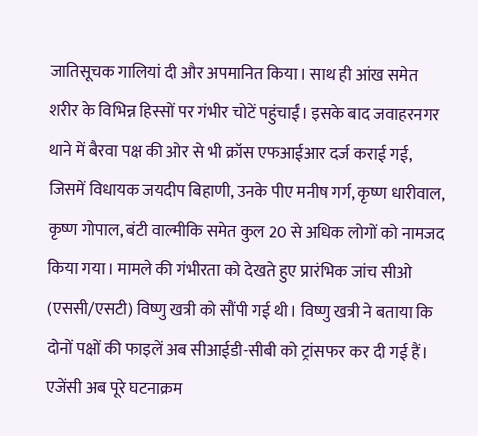जातिसूचक गालियां दी और अपमानित किया। साथ ही आंख समेत शरीर के विभिन्न हिस्सों पर गंभीर चोटें पहुंचाईं। इसके बाद जवाहरनगर थाने में बैरवा पक्ष की ओर से भी क्रॉस एफआईआर दर्ज कराई गई, जिसमें विधायक जयदीप बिहाणी, उनके पीए मनीष गर्ग, कृष्ण धारीवाल, कृष्ण गोपाल, बंटी वाल्मीकि समेत कुल 20 से अधिक लोगों को नामजद किया गया। मामले की गंभीरता को देखते हुए प्रारंभिक जांच सीओ (एससी/एसटी) विष्णु खत्री को सौंपी गई थी। विष्णु खत्री ने बताया कि दोनों पक्षों की फाइलें अब सीआईडी-सीबी को ट्रांसफर कर दी गई हैं। एजेंसी अब पूरे घटनाक्रम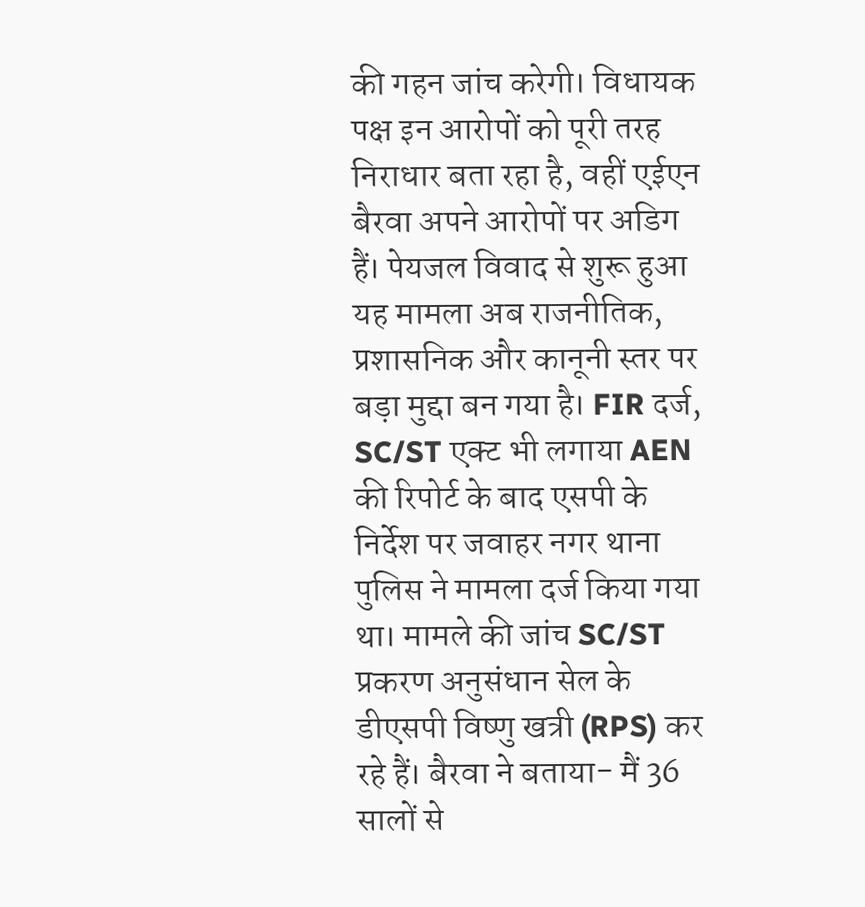की गहन जांच करेगी। विधायक पक्ष इन आरोपों को पूरी तरह निराधार बता रहा है, वहीं एईएन बैरवा अपने आरोपों पर अडिग हैं। पेयजल विवाद से शुरू हुआ यह मामला अब राजनीतिक, प्रशासनिक और कानूनी स्तर पर बड़ा मुद्दा बन गया है। FIR दर्ज, SC/ST एक्ट भी लगाया AEN की रिपोर्ट के बाद एसपी के निर्देश पर जवाहर नगर थाना पुलिस ने मामला दर्ज किया गया था। मामले की जांच SC/ST प्रकरण अनुसंधान सेल के डीएसपी विष्णु खत्री (RPS) कर रहे हैं। बैरवा ने बताया- मैं 36 सालों से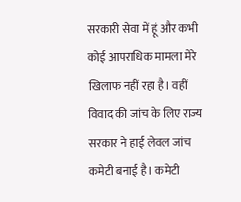सरकारी सेवा में हूं और कभी कोई आपराधिक मामला मेरे खिलाफ नहीं रहा है। वहीं विवाद की जांच के लिए राज्य सरकार ने हाई लेवल जांच कमेटी बनाई है। कमेटी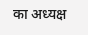का अध्यक्ष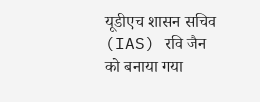यूडीएच शासन सचिव (IAS) रवि जैन को बनाया गया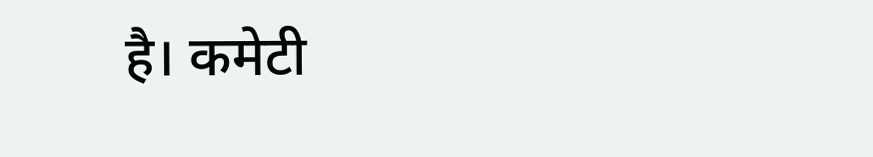है। कमेटी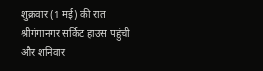शुक्रवार (1 मई) की रात श्रीगंगानगर सर्किट हाउस पहुंची और शनिवार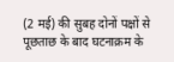(2 मई) की सुबह दोनों पक्षों से पूछताछ के बाद घटनाक्रम के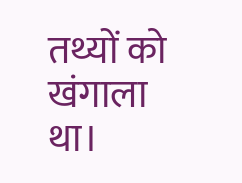तथ्यों को खंगाला था।